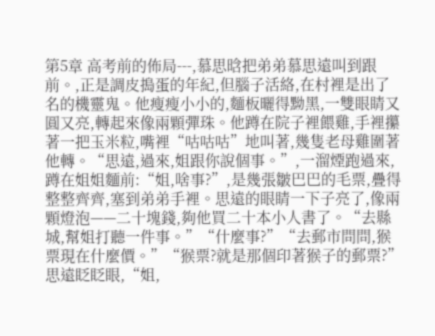第5章 高考前的佈局---,慕思晗把弟弟慕思遠叫到跟前。,正是調皮搗蛋的年紀,但腦子活絡,在村裡是出了名的機靈鬼。他瘦瘦小小的,麵板曬得黝黑,一雙眼睛又圓又亮,轉起來像兩顆彈珠。他蹲在院子裡餵雞,手裡攥著一把玉米粒,嘴裡“咕咕咕”地叫著,幾隻老母雞圍著他轉。“思遠,過來,姐跟你說個事。”,一溜煙跑過來,蹲在姐姐麵前:“姐,啥事?”,是幾張皺巴巴的毛票,疊得整整齊齊,塞到弟弟手裡。思遠的眼睛一下子亮了,像兩顆燈泡——二十塊錢,夠他買二十本小人書了。“去縣城,幫姐打聽一件事。”“什麼事?”“去郵市問問,猴票現在什麼價。”“猴票?就是那個印著猴子的郵票?”思遠眨眨眼,“姐,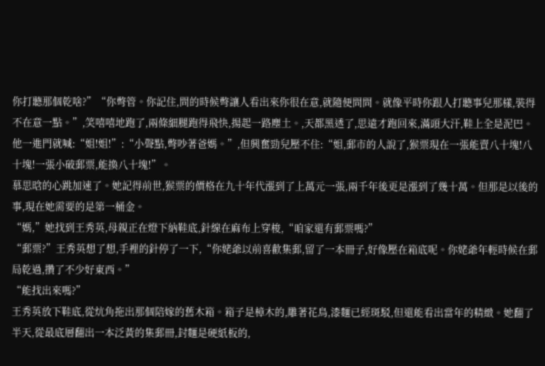你打聽那個乾啥?”“你彆管。你記住,問的時候彆讓人看出來你很在意,就隨便問問。就像平時你跟人打聽事兒那樣,裝得不在意一點。”,笑嘻嘻地跑了,兩條細腿跑得飛快,揚起一路塵土。,天都黑透了,思遠才跑回來,滿頭大汗,鞋上全是泥巴。他一進門就喊:“姐!姐!”:“小聲點,彆吵著爸媽。”,但興奮勁兒壓不住:“姐,郵市的人說了,猴票現在一張能賣八十塊!八十塊!一張小破郵票,能換八十塊!”。
慕思晗的心跳加速了。她記得前世,猴票的價格在九十年代漲到了上萬元一張,兩千年後更是漲到了幾十萬。但那是以後的事,現在她需要的是第一桶金。
“媽,”她找到王秀英,母親正在燈下納鞋底,針線在麻布上穿梭,“咱家還有郵票嗎?”
“郵票?”王秀英想了想,手裡的針停了一下,“你姥爺以前喜歡集郵,留了一本冊子,好像壓在箱底呢。你姥爺年輕時候在郵局乾過,攢了不少好東西。”
“能找出來嗎?”
王秀英放下鞋底,從炕角拖出那個陪嫁的舊木箱。箱子是樟木的,雕著花鳥,漆麵已經斑駁,但還能看出當年的精緻。她翻了半天,從最底層翻出一本泛黃的集郵冊,封麵是硬紙板的,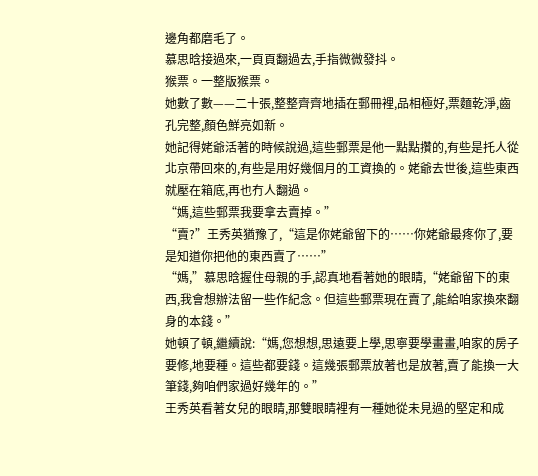邊角都磨毛了。
慕思晗接過來,一頁頁翻過去,手指微微發抖。
猴票。一整版猴票。
她數了數——二十張,整整齊齊地插在郵冊裡,品相極好,票麵乾淨,齒孔完整,顏色鮮亮如新。
她記得姥爺活著的時候說過,這些郵票是他一點點攢的,有些是托人從北京帶回來的,有些是用好幾個月的工資換的。姥爺去世後,這些東西就壓在箱底,再也冇人翻過。
“媽,這些郵票我要拿去賣掉。”
“賣?”王秀英猶豫了,“這是你姥爺留下的……你姥爺最疼你了,要是知道你把他的東西賣了……”
“媽,”慕思晗握住母親的手,認真地看著她的眼睛,“姥爺留下的東西,我會想辦法留一些作紀念。但這些郵票現在賣了,能給咱家換來翻身的本錢。”
她頓了頓,繼續說:“媽,您想想,思遠要上學,思寧要學畫畫,咱家的房子要修,地要種。這些都要錢。這幾張郵票放著也是放著,賣了能換一大筆錢,夠咱們家過好幾年的。”
王秀英看著女兒的眼睛,那雙眼睛裡有一種她從未見過的堅定和成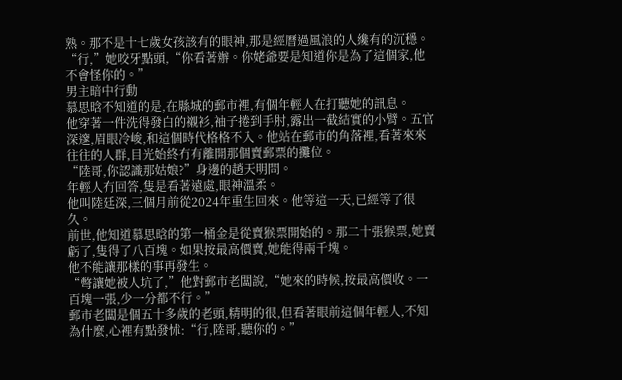熟。那不是十七歲女孩該有的眼神,那是經曆過風浪的人纔有的沉穩。
“行,”她咬牙點頭,“你看著辦。你姥爺要是知道你是為了這個家,他不會怪你的。”
男主暗中行動
慕思晗不知道的是,在縣城的郵市裡,有個年輕人在打聽她的訊息。
他穿著一件洗得發白的襯衫,袖子捲到手肘,露出一截結實的小臂。五官深邃,眉眼冷峻,和這個時代格格不入。他站在郵市的角落裡,看著來來往往的人群,目光始終冇有離開那個賣郵票的攤位。
“陸哥,你認識那姑娘?”身邊的趙天明問。
年輕人冇回答,隻是看著遠處,眼神溫柔。
他叫陸廷深,三個月前從2024年重生回來。他等這一天,已經等了很久。
前世,他知道慕思晗的第一桶金是從賣猴票開始的。那二十張猴票,她賣虧了,隻得了八百塊。如果按最高價賣,她能得兩千塊。
他不能讓那樣的事再發生。
“彆讓她被人坑了,”他對郵市老闆說,“她來的時候,按最高價收。一百塊一張,少一分都不行。”
郵市老闆是個五十多歲的老頭,精明的很,但看著眼前這個年輕人,不知為什麼,心裡有點發怵:“行,陸哥,聽你的。”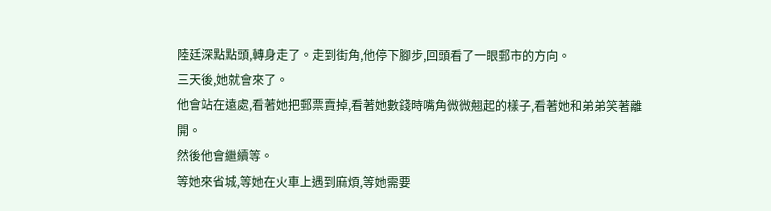陸廷深點點頭,轉身走了。走到街角,他停下腳步,回頭看了一眼郵市的方向。
三天後,她就會來了。
他會站在遠處,看著她把郵票賣掉,看著她數錢時嘴角微微翹起的樣子,看著她和弟弟笑著離開。
然後他會繼續等。
等她來省城,等她在火車上遇到麻煩,等她需要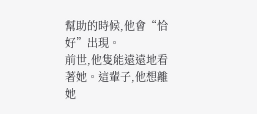幫助的時候,他會“恰好”出現。
前世,他隻能遠遠地看著她。這輩子,他想離她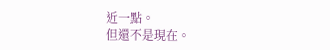近一點。
但還不是現在。